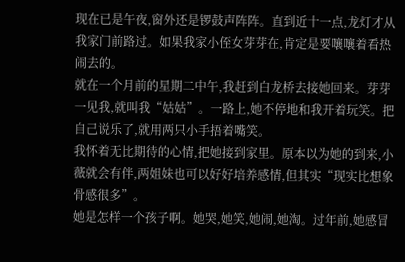现在已是午夜,窗外还是锣鼓声阵阵。直到近十一点,龙灯才从我家门前路过。如果我家小侄女芽芽在,肯定是要嚷嚷着看热闹去的。
就在一个月前的星期二中午,我赶到白龙桥去接她回来。芽芽一见我,就叫我“姑姑”。一路上,她不停地和我开着玩笑。把自己说乐了,就用两只小手捂着嘴笑。
我怀着无比期待的心情,把她接到家里。原本以为她的到来,小薇就会有伴,两姐妹也可以好好培养感情,但其实“现实比想象骨感很多”。
她是怎样一个孩子啊。她哭,她笑,她闹,她淘。过年前,她感冒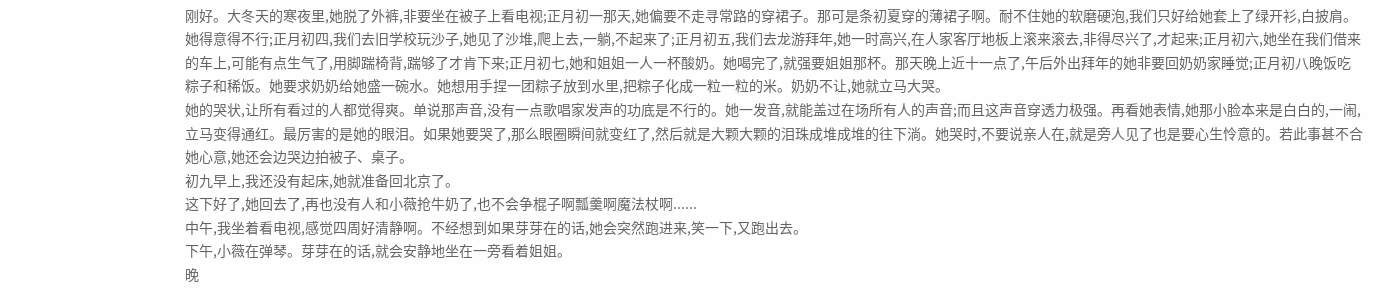刚好。大冬天的寒夜里,她脱了外裤,非要坐在被子上看电视;正月初一那天,她偏要不走寻常路的穿裙子。那可是条初夏穿的薄裙子啊。耐不住她的软磨硬泡,我们只好给她套上了绿开衫,白披肩。她得意得不行;正月初四,我们去旧学校玩沙子,她见了沙堆,爬上去,一躺,不起来了;正月初五,我们去龙游拜年,她一时高兴,在人家客厅地板上滚来滚去,非得尽兴了,才起来;正月初六,她坐在我们借来的车上,可能有点生气了,用脚踹椅背,踹够了才肯下来;正月初七,她和姐姐一人一杯酸奶。她喝完了,就强要姐姐那杯。那天晚上近十一点了,午后外出拜年的她非要回奶奶家睡觉;正月初八晚饭吃粽子和稀饭。她要求奶奶给她盛一碗水。她想用手捏一团粽子放到水里,把粽子化成一粒一粒的米。奶奶不让,她就立马大哭。
她的哭状,让所有看过的人都觉得爽。单说那声音,没有一点歌唱家发声的功底是不行的。她一发音,就能盖过在场所有人的声音;而且这声音穿透力极强。再看她表情,她那小脸本来是白白的,一闹,立马变得通红。最厉害的是她的眼泪。如果她要哭了,那么眼圈瞬间就变红了,然后就是大颗大颗的泪珠成堆成堆的往下淌。她哭时,不要说亲人在,就是旁人见了也是要心生怜意的。若此事甚不合她心意,她还会边哭边拍被子、桌子。
初九早上,我还没有起床,她就准备回北京了。
这下好了,她回去了,再也没有人和小薇抢牛奶了,也不会争棍子啊瓢羹啊魔法杖啊......
中午,我坐着看电视,感觉四周好清静啊。不经想到如果芽芽在的话,她会突然跑进来,笑一下,又跑出去。
下午,小薇在弹琴。芽芽在的话,就会安静地坐在一旁看着姐姐。
晚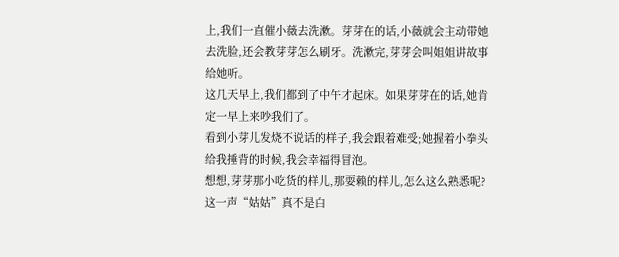上,我们一直催小薇去洗漱。芽芽在的话,小薇就会主动带她去洗脸,还会教芽芽怎么刷牙。洗漱完,芽芽会叫姐姐讲故事给她听。
这几天早上,我们都到了中午才起床。如果芽芽在的话,她肯定一早上来吵我们了。
看到小芽儿发烧不说话的样子,我会跟着难受;她握着小拳头给我捶背的时候,我会幸福得冒泡。
想想,芽芽那小吃货的样儿,那耍赖的样儿,怎么这么熟悉呢?
这一声“姑姑”真不是白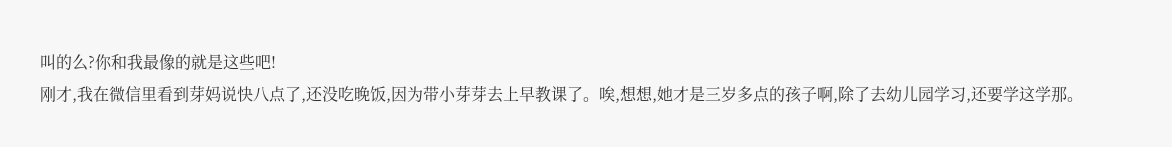叫的么?你和我最像的就是这些吧!
刚才,我在微信里看到芽妈说快八点了,还没吃晚饭,因为带小芽芽去上早教课了。唉,想想,她才是三岁多点的孩子啊,除了去幼儿园学习,还要学这学那。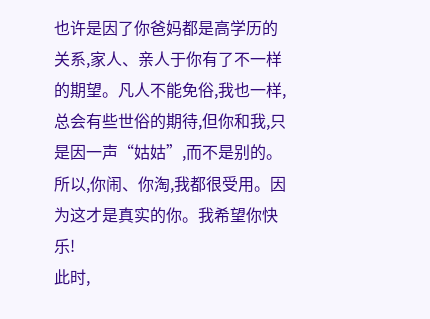也许是因了你爸妈都是高学历的关系,家人、亲人于你有了不一样的期望。凡人不能免俗,我也一样,总会有些世俗的期待,但你和我,只是因一声“姑姑”,而不是别的。所以,你闹、你淘,我都很受用。因为这才是真实的你。我希望你快乐!
此时,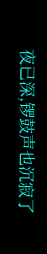夜已深,锣鼓声也沉寂了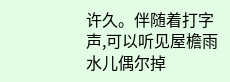许久。伴随着打字声,可以听见屋檐雨水儿偶尔掉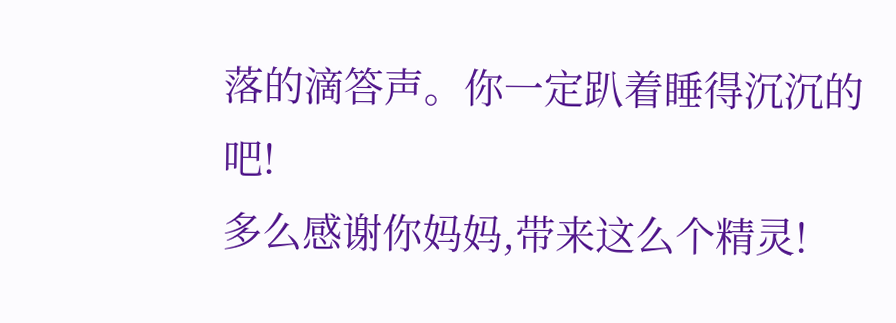落的滴答声。你一定趴着睡得沉沉的吧!
多么感谢你妈妈,带来这么个精灵!